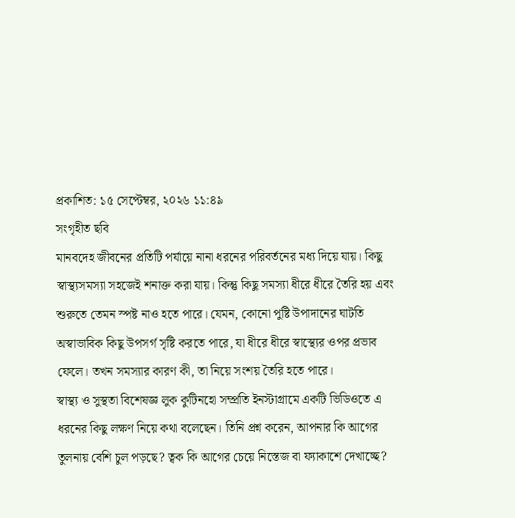প্রকাশিত: ১৫ সেপ্টেম্বর, ২০২৬ ১১:৪৯
সংগৃহীত ছবি
মানবদেহ জীবনের প্রতিটি পর্যায়ে নানা ধরনের পরিবর্তনের মধ্য দিয়ে যায়। কিছু স্বাস্থ্যসমস্যা সহজেই শনাক্ত করা যায়। কিন্তু কিছু সমস্যা ধীরে ধীরে তৈরি হয় এবং শুরুতে তেমন স্পষ্ট নাও হতে পারে। যেমন, কোনো পুষ্টি উপাদানের ঘাটতি অস্বাভাবিক কিছু উপসর্গ সৃষ্টি করতে পারে, যা ধীরে ধীরে স্বাস্থ্যের ওপর প্রভাব ফেলে। তখন সমস্যার কারণ কী, তা নিয়ে সংশয় তৈরি হতে পারে।
স্বাস্থ্য ও সুস্থতা বিশেষজ্ঞ লুক কুটিনহো সম্প্রতি ইনস্টাগ্রামে একটি ভিডিওতে এ ধরনের কিছু লক্ষণ নিয়ে কথা বলেছেন। তিনি প্রশ্ন করেন, আপনার কি আগের তুলনায় বেশি চুল পড়ছে? ত্বক কি আগের চেয়ে নিস্তেজ বা ফ্যাকাশে দেখাচ্ছে?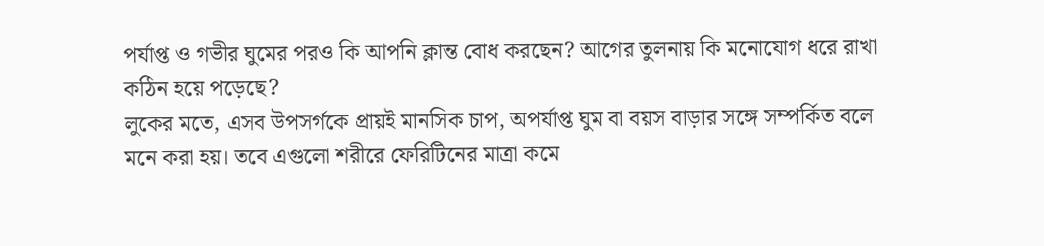পর্যাপ্ত ও গভীর ঘুমের পরও কি আপনি ক্লান্ত বোধ করছেন? আগের তুলনায় কি মনোযোগ ধরে রাখা কঠিন হয়ে পড়েছে?
লুকের মতে, এসব উপসর্গকে প্রায়ই মানসিক চাপ, অপর্যাপ্ত ঘুম বা বয়স বাড়ার সঙ্গে সম্পর্কিত বলে মনে করা হয়। তবে এগুলো শরীরে ফেরিটিনের মাত্রা কমে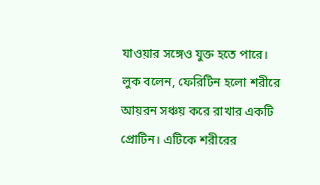যাওয়ার সঙ্গেও যুক্ত হতে পারে।
লুক বলেন, ফেরিটিন হলো শরীরে আয়রন সঞ্চয় করে রাখার একটি প্রোটিন। এটিকে শরীরের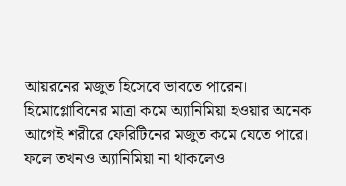আয়রনের মজুত হিসেবে ভাবতে পারেন। হিমোগ্লোবিনের মাত্রা কমে অ্যানিমিয়া হওয়ার অনেক আগেই শরীরে ফেরিটিনের মজুত কমে যেতে পারে। ফলে তখনও অ্যানিমিয়া না থাকলেও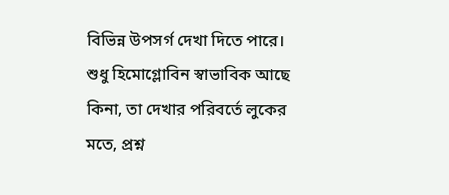বিভিন্ন উপসর্গ দেখা দিতে পারে।
শুধু হিমোগ্লোবিন স্বাভাবিক আছে কিনা, তা দেখার পরিবর্তে লুকের মতে, প্রশ্ন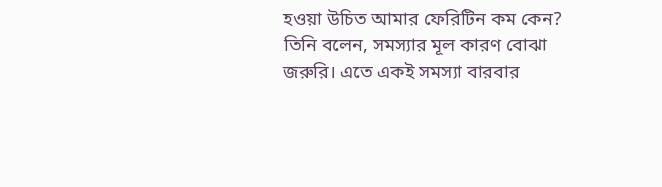হওয়া উচিত আমার ফেরিটিন কম কেন? তিনি বলেন, সমস্যার মূল কারণ বোঝা জরুরি। এতে একই সমস্যা বারবার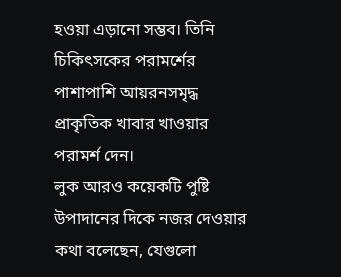হওয়া এড়ানো সম্ভব। তিনি চিকিৎসকের পরামর্শের পাশাপাশি আয়রনসমৃদ্ধ প্রাকৃতিক খাবার খাওয়ার পরামর্শ দেন।
লুক আরও কয়েকটি পুষ্টি উপাদানের দিকে নজর দেওয়ার কথা বলেছেন, যেগুলো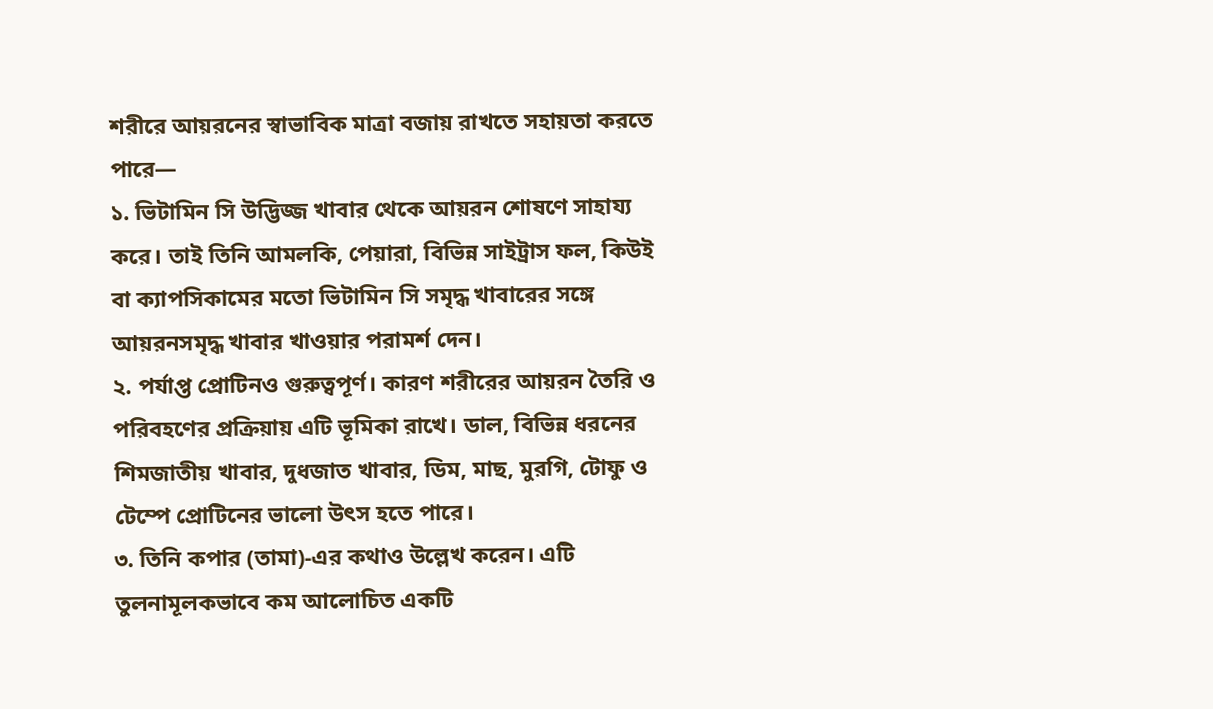শরীরে আয়রনের স্বাভাবিক মাত্রা বজায় রাখতে সহায়তা করতে পারে—
১. ভিটামিন সি উদ্ভিজ্জ খাবার থেকে আয়রন শোষণে সাহায্য করে। তাই তিনি আমলকি, পেয়ারা, বিভিন্ন সাইট্রাস ফল, কিউই বা ক্যাপসিকামের মতো ভিটামিন সি সমৃদ্ধ খাবারের সঙ্গে আয়রনসমৃদ্ধ খাবার খাওয়ার পরামর্শ দেন।
২. পর্যাপ্ত প্রোটিনও গুরুত্বপূর্ণ। কারণ শরীরের আয়রন তৈরি ও পরিবহণের প্রক্রিয়ায় এটি ভূমিকা রাখে। ডাল, বিভিন্ন ধরনের শিমজাতীয় খাবার, দুধজাত খাবার, ডিম, মাছ, মুরগি, টোফু ও টেম্পে প্রোটিনের ভালো উৎস হতে পারে।
৩. তিনি কপার (তামা)-এর কথাও উল্লেখ করেন। এটি তুলনামূলকভাবে কম আলোচিত একটি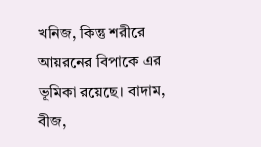খনিজ, কিন্তু শরীরে আয়রনের বিপাকে এর ভূমিকা রয়েছে। বাদাম, বীজ,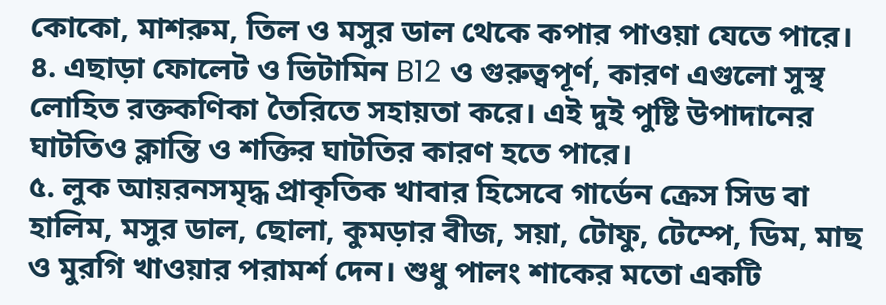কোকো, মাশরুম, তিল ও মসুর ডাল থেকে কপার পাওয়া যেতে পারে।
৪. এছাড়া ফোলেট ও ভিটামিন B12 ও গুরুত্বপূর্ণ, কারণ এগুলো সুস্থ লোহিত রক্তকণিকা তৈরিতে সহায়তা করে। এই দুই পুষ্টি উপাদানের ঘাটতিও ক্লান্তি ও শক্তির ঘাটতির কারণ হতে পারে।
৫. লুক আয়রনসমৃদ্ধ প্রাকৃতিক খাবার হিসেবে গার্ডেন ক্রেস সিড বা হালিম, মসুর ডাল, ছোলা, কুমড়ার বীজ, সয়া, টোফু, টেম্পে, ডিম, মাছ ও মুরগি খাওয়ার পরামর্শ দেন। শুধু পালং শাকের মতো একটি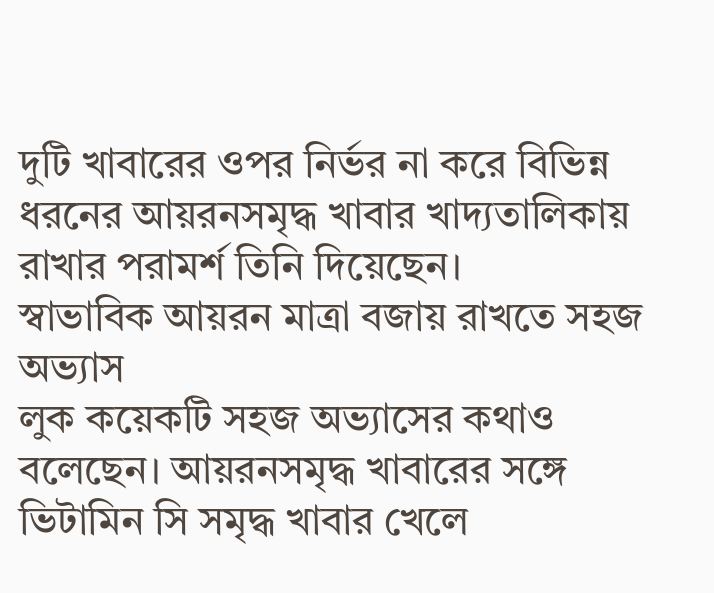দুটি খাবারের ওপর নির্ভর না করে বিভিন্ন ধরনের আয়রনসমৃদ্ধ খাবার খাদ্যতালিকায় রাখার পরামর্শ তিনি দিয়েছেন।
স্বাভাবিক আয়রন মাত্রা বজায় রাখতে সহজ অভ্যাস
লুক কয়েকটি সহজ অভ্যাসের কথাও বলেছেন। আয়রনসমৃদ্ধ খাবারের সঙ্গে ভিটামিন সি সমৃদ্ধ খাবার খেলে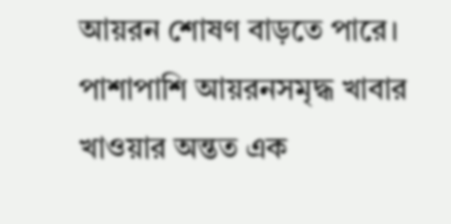আয়রন শোষণ বাড়তে পারে। পাশাপাশি আয়রনসমৃদ্ধ খাবার খাওয়ার অন্তত এক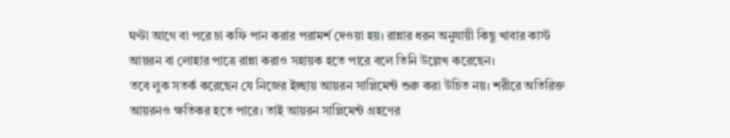ঘণ্টা আগে বা পরে চা কফি পান করার পরামর্শ দেওয়া হয়। রান্নার ধরন অনুযায়ী কিছু খাবার কাস্ট আয়রন বা লোহার পাত্রে রান্না করাও সহায়ক হতে পারে বলে তিনি উল্লেখ করেছেন।
তবে লুক সতর্ক করেছেন যে নিজের ইচ্ছায় আয়রন সাপ্লিমেন্ট শুরু করা উচিত নয়। শরীরে অতিরিক্ত আয়রনও ক্ষতিকর হতে পারে। তাই আয়রন সাপ্লিমেন্ট গ্রহণের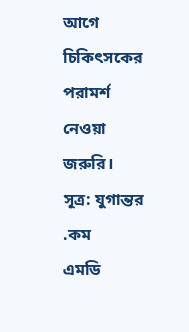আগে চিকিৎসকের পরামর্শ নেওয়া জরুরি।
সূত্র: যুগান্তর .কম
এমডি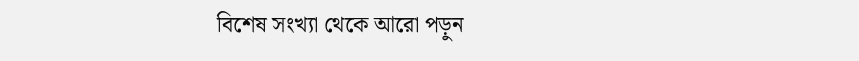বিশেষ সংখ্যা থেকে আরো পড়ুন